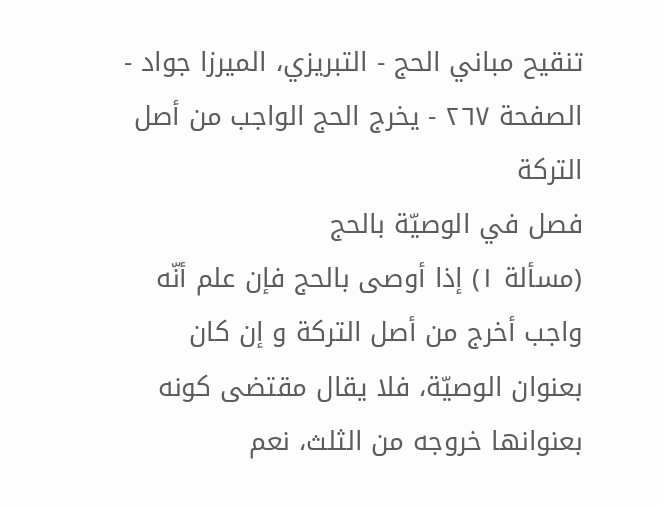تنقيح مباني الحج - التبريزي، الميرزا جواد - الصفحة ٢٦٧ - يخرج الحج الواجب من أصل التركة
فصل في الوصيّة بالحج
(مسألة ١) إذا أوصى بالحج فإن علم أنّه واجب أخرج من أصل التركة و إن كان بعنوان الوصيّة، فلا يقال مقتضى كونه بعنوانها خروجه من الثلث، نعم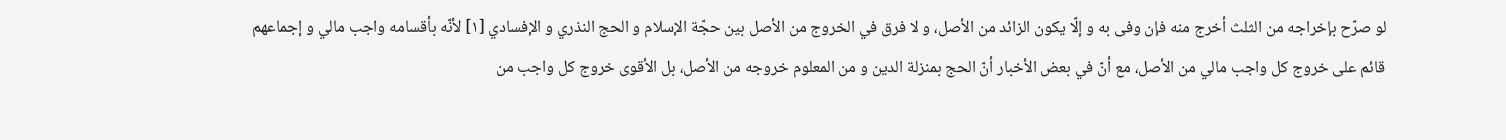لو صرّح بإخراجه من الثلث أخرج منه فإن وفى به و إلّا يكون الزائد من الأصل، و لا فرق في الخروج من الأصل بين حجّة الإسلام و الحج النذري و الإفسادي [١] لأنّه بأقسامه واجب مالي و إجماعهم قائم على خروج كل واجب مالي من الأصل، مع أنّ في بعض الأخبار أنّ الحج بمنزلة الدين و من المعلوم خروجه من الأصل، بل الأقوى خروج كل واجب من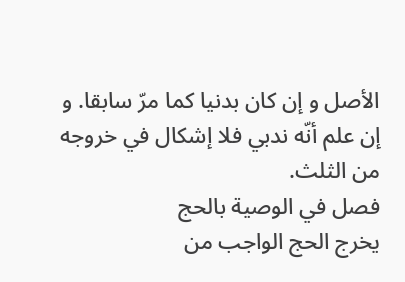الأصل و إن كان بدنيا كما مرّ سابقا. و إن علم أنّه ندبي فلا إشكال في خروجه من الثلث.
فصل في الوصية بالحج
يخرج الحج الواجب من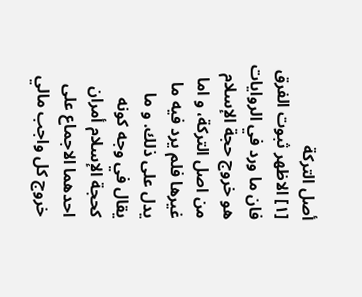أصل التركة
[١] الاظهر ثبوت الفرق فان ما ورد في الروايات هو خروج حجة الإسلام من اصل التركة، و اما غيرها فلم يرد فيه ما يدل على ذلك. و ما يقال في وجه كونه كحجة الإسلام أمران احدهما الاجماع على خروج كل واجب مالي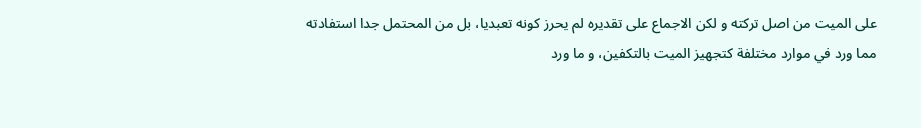على الميت من اصل تركته و لكن الاجماع على تقديره لم يحرز كونه تعبديا، بل من المحتمل جدا استفادته مما ورد في موارد مختلفة كتجهيز الميت بالتكفين، و ما ورد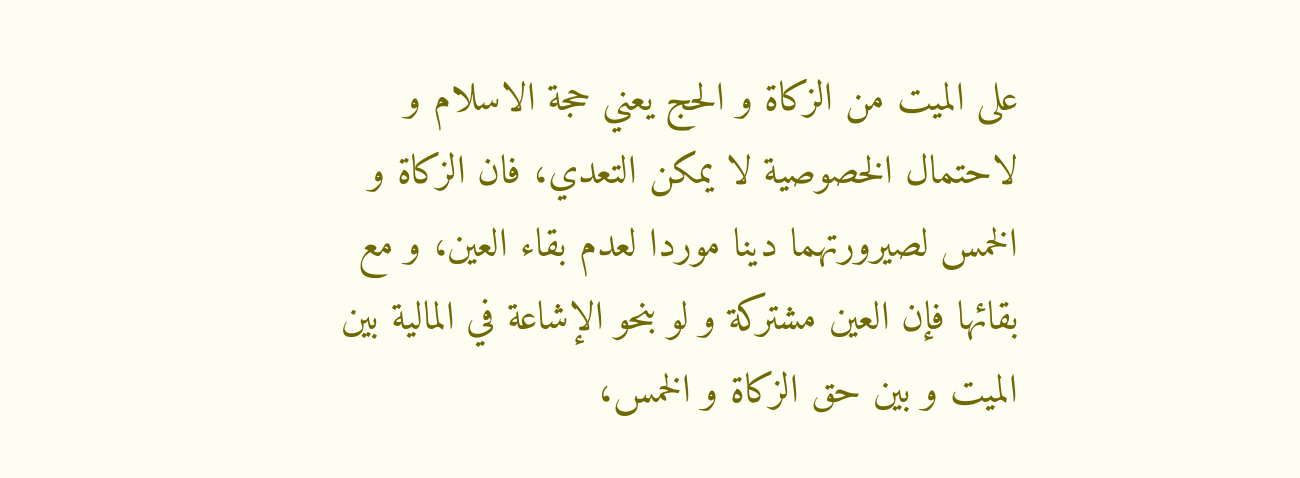على الميت من الزكاة و الحج يعني حجة الاسلام و لاحتمال الخصوصية لا يمكن التعدي، فان الزكاة و الخمس لصيرورتهما دينا موردا لعدم بقاء العين، و مع بقائها فإن العين مشتركة و لو بنحو الإشاعة في المالية بين الميت و بين حق الزكاة و الخمس،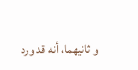و ثانيهما، أنه قد ورد